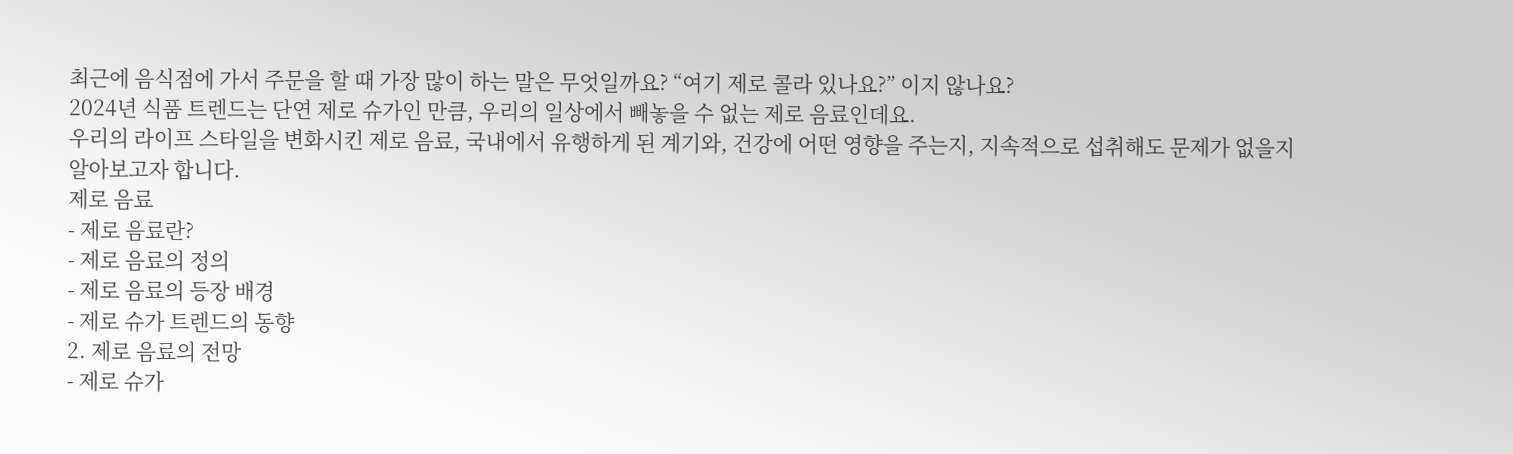최근에 음식점에 가서 주문을 할 때 가장 많이 하는 말은 무엇일까요? “여기 제로 콜라 있나요?” 이지 않나요?
2024년 식품 트렌드는 단연 제로 슈가인 만큼, 우리의 일상에서 빼놓을 수 없는 제로 음료인데요.
우리의 라이프 스타일을 변화시킨 제로 음료, 국내에서 유행하게 된 계기와, 건강에 어떤 영향을 주는지, 지속적으로 섭취해도 문제가 없을지 알아보고자 합니다.
제로 음료
- 제로 음료란?
- 제로 음료의 정의
- 제로 음료의 등장 배경
- 제로 슈가 트렌드의 동향
2. 제로 음료의 전망
- 제로 슈가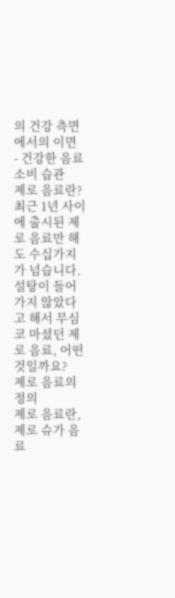의 건강 측면에서의 이면
- 건강한 음료 소비 습관
제로 음료란?
최근 1년 사이에 출시된 제로 음료만 해도 수십가지가 넘습니다.
설탕이 들어가지 않았다고 해서 무심코 마셨던 제로 음료, 어떤 것일까요?
제로 음료의 정의
제로 음료란, 제로 슈가 음료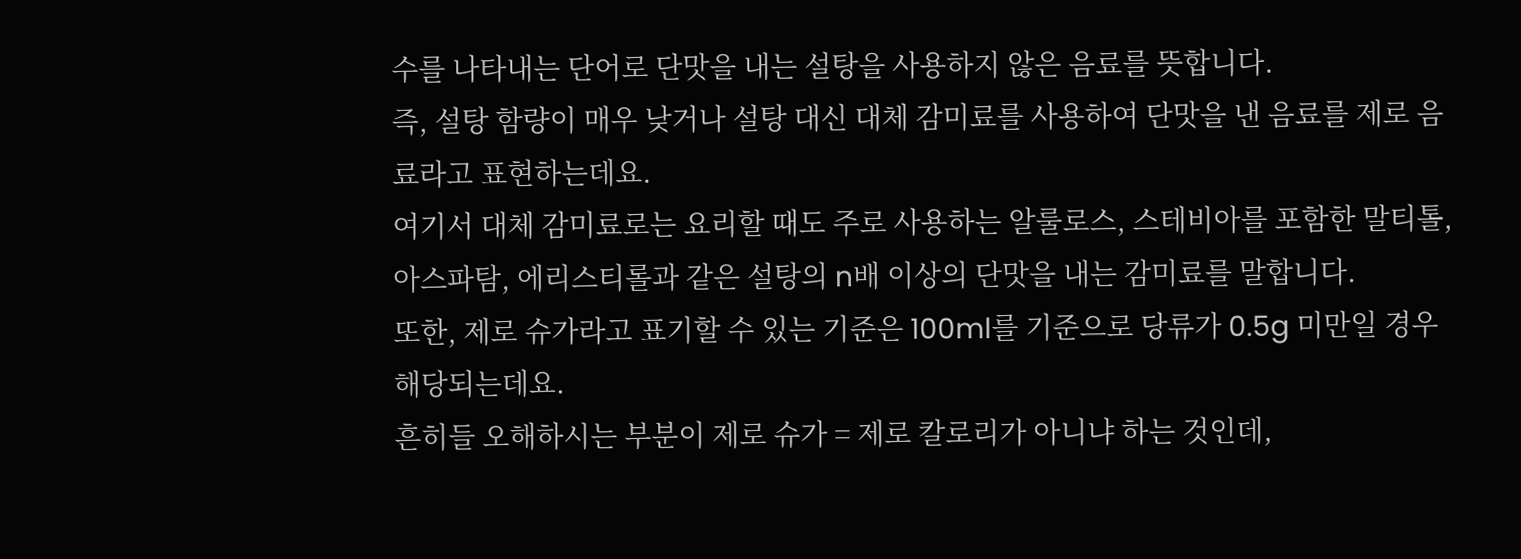수를 나타내는 단어로 단맛을 내는 설탕을 사용하지 않은 음료를 뜻합니다.
즉, 설탕 함량이 매우 낮거나 설탕 대신 대체 감미료를 사용하여 단맛을 낸 음료를 제로 음료라고 표현하는데요.
여기서 대체 감미료로는 요리할 때도 주로 사용하는 알룰로스, 스테비아를 포함한 말티톨, 아스파탐, 에리스티롤과 같은 설탕의 n배 이상의 단맛을 내는 감미료를 말합니다.
또한, 제로 슈가라고 표기할 수 있는 기준은 100ml를 기준으로 당류가 0.5g 미만일 경우 해당되는데요.
흔히들 오해하시는 부분이 제로 슈가 = 제로 칼로리가 아니냐 하는 것인데,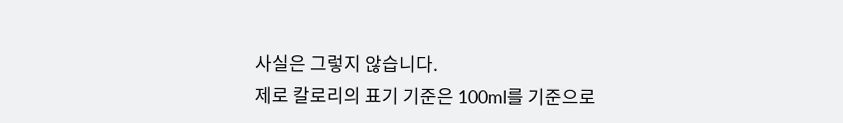사실은 그렇지 않습니다.
제로 칼로리의 표기 기준은 100ml를 기준으로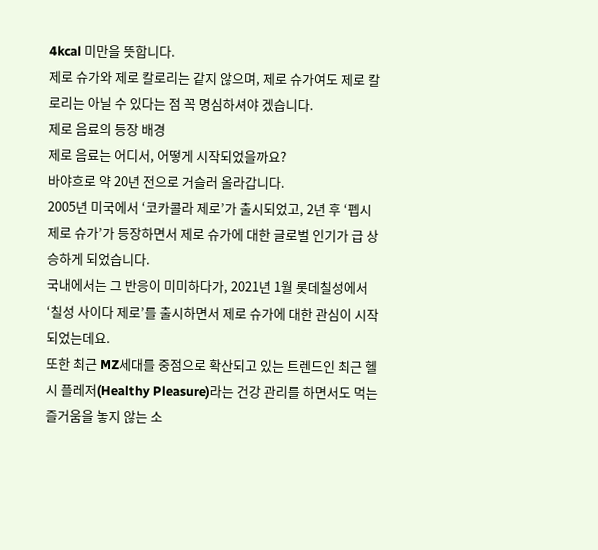4kcal 미만을 뜻합니다.
제로 슈가와 제로 칼로리는 같지 않으며, 제로 슈가여도 제로 칼로리는 아닐 수 있다는 점 꼭 명심하셔야 겠습니다.
제로 음료의 등장 배경
제로 음료는 어디서, 어떻게 시작되었을까요?
바야흐로 약 20년 전으로 거슬러 올라갑니다.
2005년 미국에서 ‘코카콜라 제로’가 출시되었고, 2년 후 ‘펩시 제로 슈가’가 등장하면서 제로 슈가에 대한 글로벌 인기가 급 상승하게 되었습니다.
국내에서는 그 반응이 미미하다가, 2021년 1월 롯데칠성에서 ‘칠성 사이다 제로’를 출시하면서 제로 슈가에 대한 관심이 시작되었는데요.
또한 최근 MZ세대를 중점으로 확산되고 있는 트렌드인 최근 헬시 플레저(Healthy Pleasure)라는 건강 관리를 하면서도 먹는 즐거움을 놓지 않는 소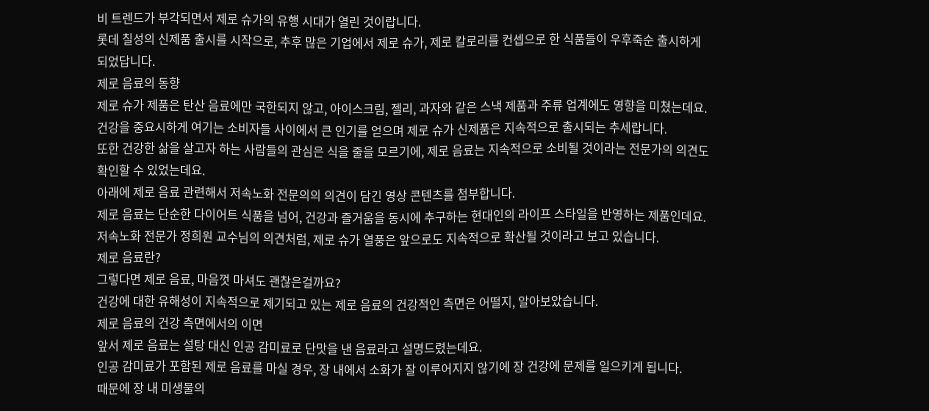비 트렌드가 부각되면서 제로 슈가의 유행 시대가 열린 것이랍니다.
롯데 칠성의 신제품 출시를 시작으로, 추후 많은 기업에서 제로 슈가, 제로 칼로리를 컨셉으로 한 식품들이 우후죽순 출시하게 되었답니다.
제로 음료의 동향
제로 슈가 제품은 탄산 음료에만 국한되지 않고, 아이스크림, 젤리, 과자와 같은 스낵 제품과 주류 업계에도 영향을 미쳤는데요.
건강을 중요시하게 여기는 소비자들 사이에서 큰 인기를 얻으며 제로 슈가 신제품은 지속적으로 출시되는 추세랍니다.
또한 건강한 삶을 살고자 하는 사람들의 관심은 식을 줄을 모르기에, 제로 음료는 지속적으로 소비될 것이라는 전문가의 의견도 확인할 수 있었는데요.
아래에 제로 음료 관련해서 저속노화 전문의의 의견이 담긴 영상 콘텐츠를 첨부합니다.
제로 음료는 단순한 다이어트 식품을 넘어, 건강과 즐거움을 동시에 추구하는 현대인의 라이프 스타일을 반영하는 제품인데요.
저속노화 전문가 정희원 교수님의 의견처럼, 제로 슈가 열풍은 앞으로도 지속적으로 확산될 것이라고 보고 있습니다.
제로 음료란?
그렇다면 제로 음료, 마음껏 마셔도 괜찮은걸까요?
건강에 대한 유해성이 지속적으로 제기되고 있는 제로 음료의 건강적인 측면은 어떨지, 알아보았습니다.
제로 음료의 건강 측면에서의 이면
앞서 제로 음료는 설탕 대신 인공 감미료로 단맛을 낸 음료라고 설명드렸는데요.
인공 감미료가 포함된 제로 음료를 마실 경우, 장 내에서 소화가 잘 이루어지지 않기에 장 건강에 문제를 일으키게 됩니다.
때문에 장 내 미생물의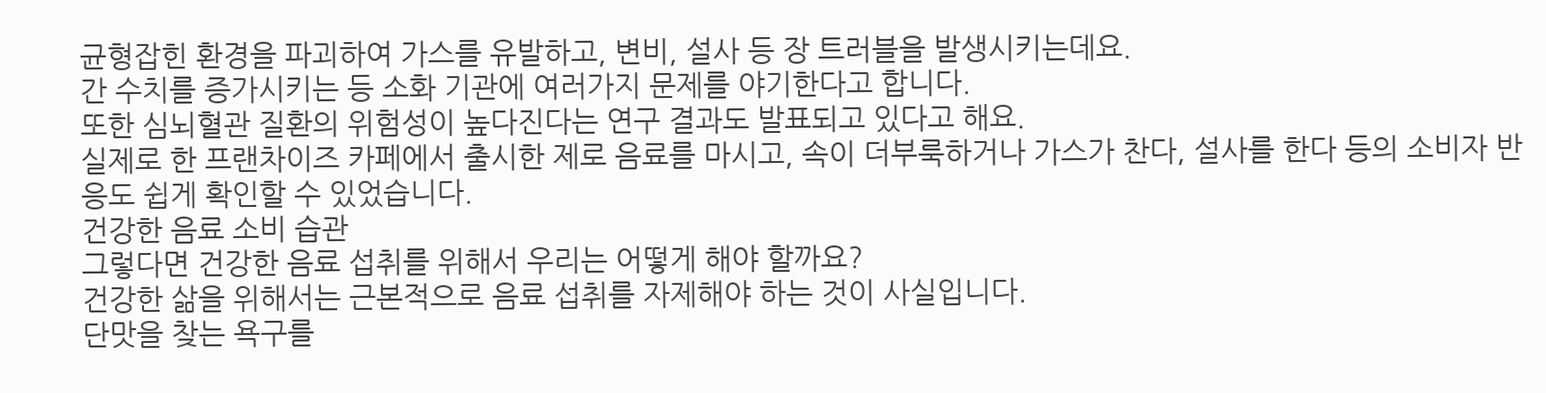균형잡힌 환경을 파괴하여 가스를 유발하고, 변비, 설사 등 장 트러블을 발생시키는데요.
간 수치를 증가시키는 등 소화 기관에 여러가지 문제를 야기한다고 합니다.
또한 심뇌혈관 질환의 위험성이 높다진다는 연구 결과도 발표되고 있다고 해요.
실제로 한 프랜차이즈 카페에서 출시한 제로 음료를 마시고, 속이 더부룩하거나 가스가 찬다, 설사를 한다 등의 소비자 반응도 쉽게 확인할 수 있었습니다.
건강한 음료 소비 습관
그렇다면 건강한 음료 섭취를 위해서 우리는 어떻게 해야 할까요?
건강한 삶을 위해서는 근본적으로 음료 섭취를 자제해야 하는 것이 사실입니다.
단맛을 찾는 욕구를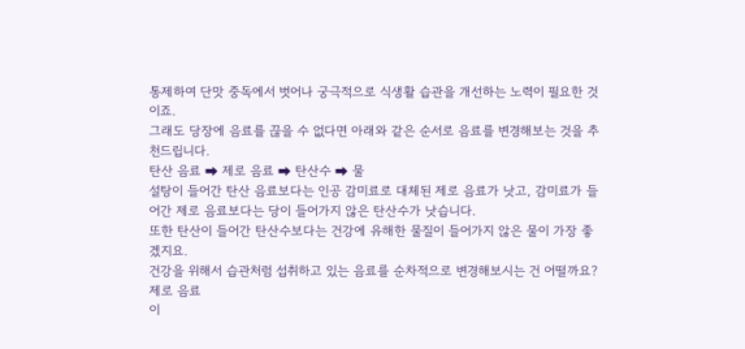통제하여 단맛 중독에서 벗어나 궁극적으로 식생활 습관을 개선하는 노력이 필요한 것이죠.
그래도 당장에 음료를 끊을 수 없다면 아래와 같은 순서로 음료를 변경해보는 것을 추천드립니다.
탄산 음료 ➡ 제로 음료 ➡ 탄산수 ➡ 물
설탕이 들어간 탄산 음료보다는 인공 감미료로 대체된 제로 음료가 낫고, 감미료가 들어간 제로 음료보다는 당이 들어가지 않은 탄산수가 낫습니다.
또한 탄산이 들어간 탄산수보다는 건강에 유해한 물질이 들어가지 않은 물이 가장 좋겠지요.
건강을 위해서 습관처럼 섭취하고 있는 음료를 순차적으로 변경해보시는 건 어떨까요?
제로 음료
이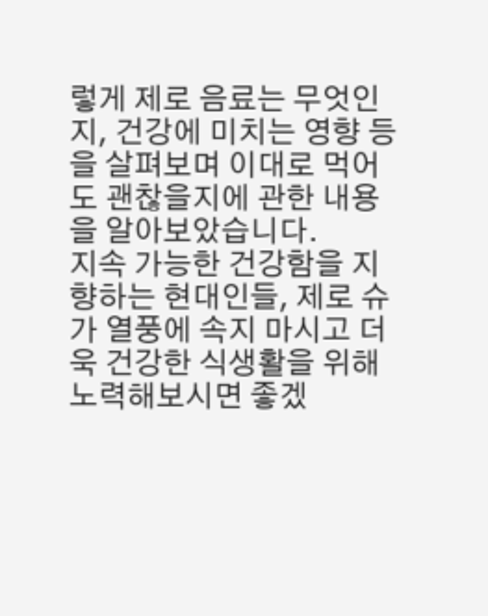렇게 제로 음료는 무엇인지, 건강에 미치는 영향 등을 살펴보며 이대로 먹어도 괜찮을지에 관한 내용을 알아보았습니다.
지속 가능한 건강함을 지향하는 현대인들, 제로 슈가 열풍에 속지 마시고 더욱 건강한 식생활을 위해 노력해보시면 좋겠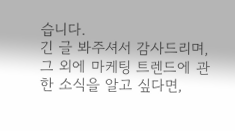습니다.
긴 글 봐주셔서 감사드리며, 그 외에 마케팅 트렌드에 관한 소식을 알고 싶다면,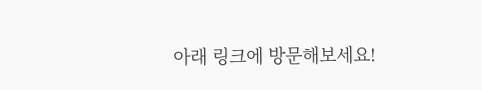아래 링크에 방문해보세요!